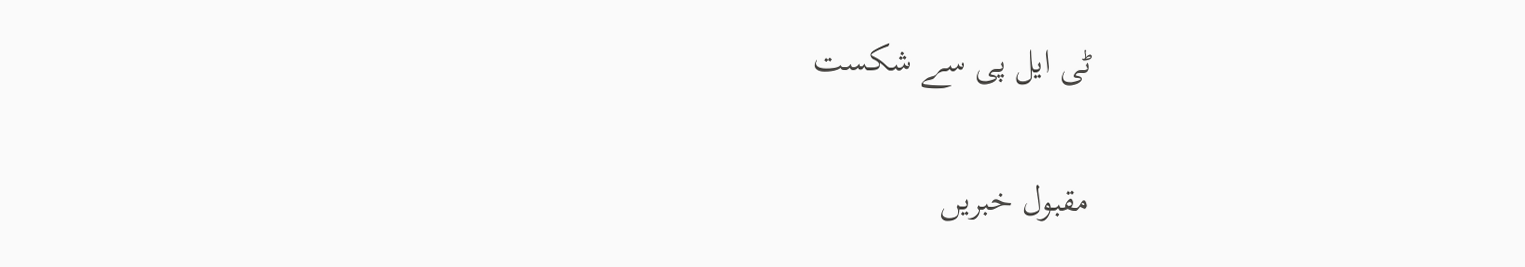ٹی ایل پی سے شکست

مقبول خبریں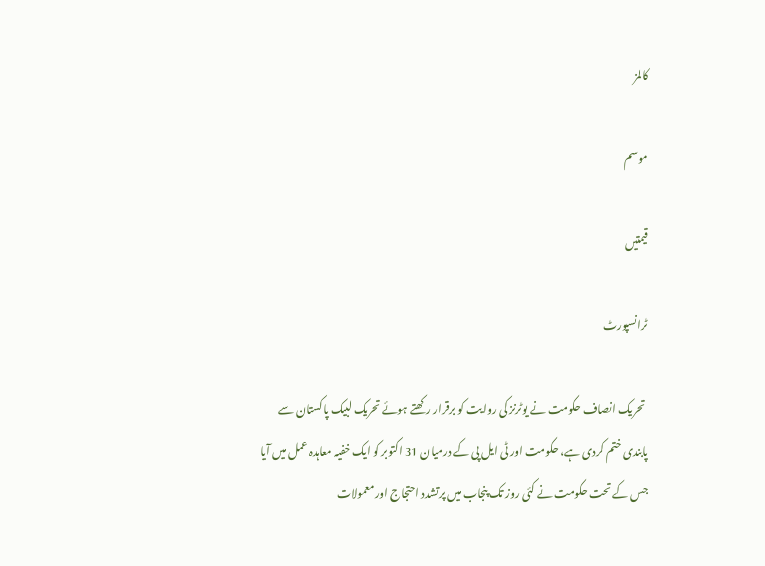کالمز

موسم

قیمتیں

ٹرانسپورٹ

 تحریک انصاف حکومت نے یوٹرنز کی روایت کو برقرار رکھتے ہوئے تحریک لبیک پاکستان سے پابندی ختم کردی ہے، حکومت اور ٹی ایل پی کے درمیان 31 اکتوبر کو ایک خفیہ معاہدہ عمل میں آیا جس کے تحت حکومت نے کئی روز تک پنجاب میں پرتشدد احتجاج اور معمولات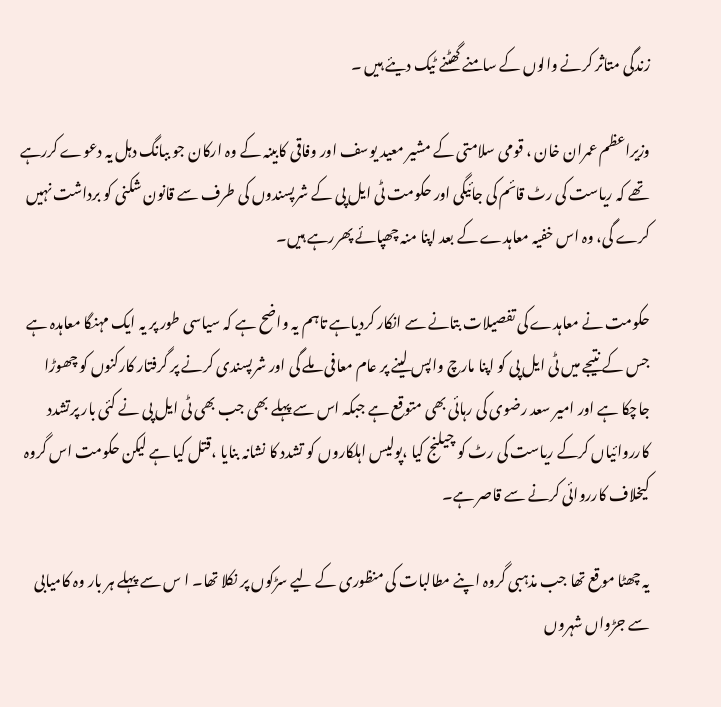زندگی متاثر کرنے والوں کے سامنے گھٹنے ٹیک دیئے ہیں ۔

وزیراعظم عمران خان ، قومی سلامتی کے مشیر معید یوسف اور وفاقی کابینہ کے وہ ارکان جو ببانگ دہل یہ دعوے کررہے تھے کہ ریاست کی رٹ قائم کی جائیگی اور حکومت ٹی ایل پی کے شرپسندوں کی طرف سے قانون شکنی کو برداشت نہیں کرے گی، وہ اس خفیہ معاہدے کے بعد اپنا منہ چھپائے پھررہے ہیں۔

حکومت نے معاہدے کی تفصیلات بتانے سے انکار کردیاہے تاہم یہ واضح ہے کہ سیاسی طور پر یہ ایک مہنگا معاہدہ ہے جس کے نتیجے میں ٹی ایل پی کو اپنا مارچ واپس لینے پر عام معافی ملے گی اور شرپسندی کرنے پر گرفتار کارکنوں کو چھوڑا جاچکا ہے اور امیر سعد رضوی کی رہائی بھی متوقع ہے جبکہ اس سے پہلے بھی جب بھی ٹی ایل پی نے کئی بار پرتشدد کارروائیاں کرکے ریاست کی رٹ کو چیلنج کیا ،پولیس اہلکاروں کو تشدد کا نشانہ بنایا ،قتل کیا ہے لیکن حکومت اس گروہ کیخلاف کارروائی کرنے سے قاصر ہے۔

یہ چھٹا موقع تھا جب مذہبی گروہ اپنے مطالبات کی منظوری کے لیے سڑکوں پر نکلا تھا۔ ا س سے پہلے ہر بار وہ کامیابی سے جڑواں شہروں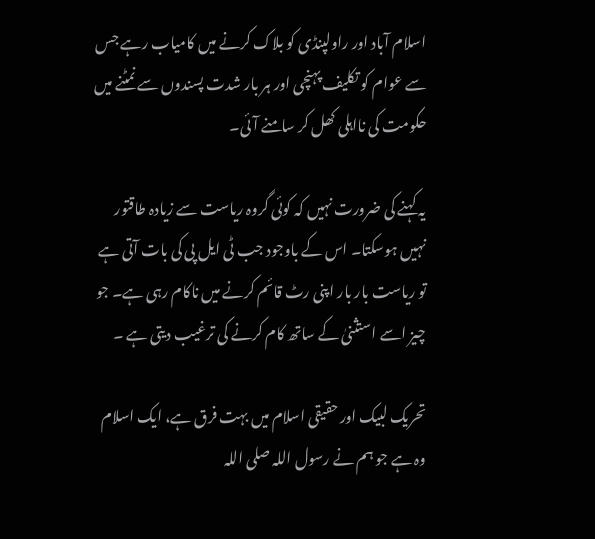اسلام آباد اور راولپنڈی کو بلاک کرنے میں کامیاب رہے جس سے عوام کو تکلیف پہنچی اور ہر بار شدت پسندوں سے نمٹنے میں حکومت کی نااہلی کھل کر سامنے آئی۔

یہ کہنے کی ضرورت نہیں کہ کوئی گروہ ریاست سے زیادہ طاقتور نہیں ہوسکتا۔ اس کے باوجود جب ٹی ایل پی کی بات آتی ہے تو ریاست بار بار اپنی رٹ قائم کرنے میں ناکام رہی ہے۔ جو چیز اسے استثنیٰ کے ساتھ کام کرنے کی ترغیب دیتی ہے ۔

تحریک لبیک اور حقیقی اسلام میں بہت فرق ہے، ایک اسلام وہ ہے جو ہم نے رسول اللہ صلی اللہ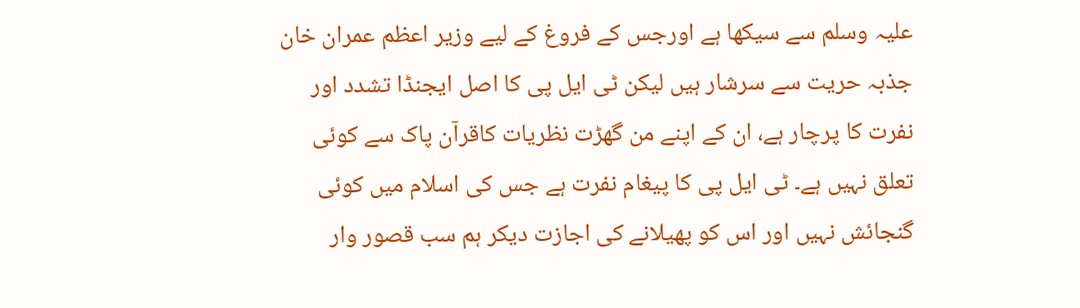علیہ وسلم سے سیکھا ہے اورجس کے فروغ کے لیے وزیر اعظم عمران خان جذبہ حریت سے سرشار ہیں لیکن ٹی ایل پی کا اصل ایجنڈا تشدد اور نفرت کا پرچار ہے، ان کے اپنے من گھڑت نظریات کاقرآن پاک سے کوئی تعلق نہیں ہے۔ ٹی ایل پی کا پیغام نفرت ہے جس کی اسلام میں کوئی گنجائش نہیں اور اس کو پھیلانے کی اجازت دیکر ہم سب قصور وار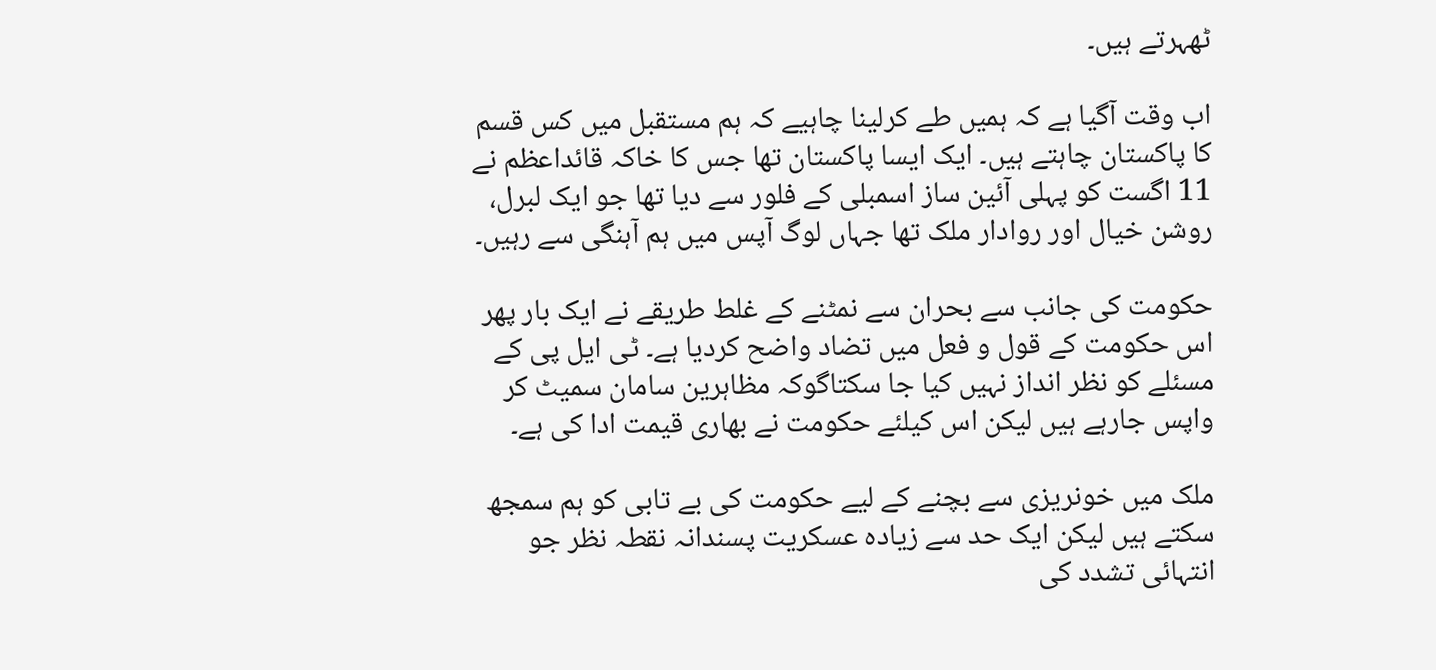ٹھہرتے ہیں۔

اب وقت آگیا ہے کہ ہمیں طے کرلینا چاہیے کہ ہم مستقبل میں کس قسم کا پاکستان چاہتے ہیں۔ ایک ایسا پاکستان تھا جس کا خاکہ قائداعظم نے 11 اگست کو پہلی آئین ساز اسمبلی کے فلور سے دیا تھا جو ایک لبرل، روشن خیال اور روادار ملک تھا جہاں لوگ آپس میں ہم آہنگی سے رہیں۔

حکومت کی جانب سے بحران سے نمٹنے کے غلط طریقے نے ایک بار پھر اس حکومت کے قول و فعل میں تضاد واضح کردیا ہے۔ ٹی ایل پی کے مسئلے کو نظر انداز نہیں کیا جا سکتاگوکہ مظاہرین سامان سمیٹ کر واپس جارہے ہیں لیکن اس کیلئے حکومت نے بھاری قیمت ادا کی ہے۔

ملک میں خونریزی سے بچنے کے لیے حکومت کی بے تابی کو ہم سمجھ سکتے ہیں لیکن ایک حد سے زیادہ عسکریت پسندانہ نقطہ نظر جو انتہائی تشدد کی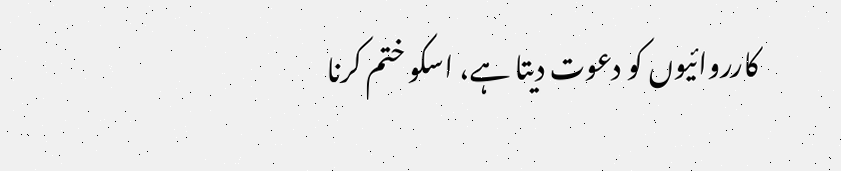کارروائیوں کو دعوت دیتا ہے، اسکو ختم کرنا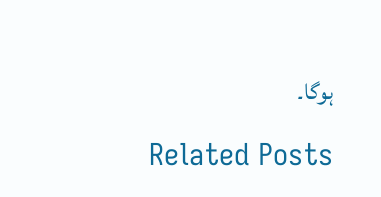ہوگا۔

Related Posts